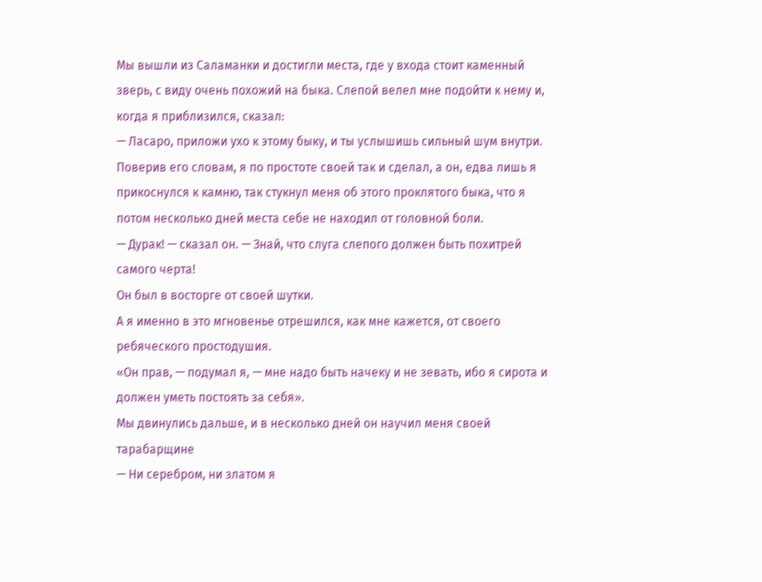Мы вышли из Саламанки и достигли места, где у входа стоит каменный зверь, с виду очень похожий на быка. Слепой велел мне подойти к нему и, когда я приблизился, сказал:
— Ласаро, приложи ухо к этому быку, и ты услышишь сильный шум внутри.
Поверив его словам, я по простоте своей так и сделал, а он, едва лишь я прикоснулся к камню, так стукнул меня об этого проклятого быка, что я потом несколько дней места себе не находил от головной боли.
— Дурак! — сказал он. — Знай, что слуга слепого должен быть похитрей самого черта!
Он был в восторге от своей шутки.
А я именно в это мгновенье отрешился, как мне кажется, от своего ребяческого простодушия.
«Он прав, — подумал я, — мне надо быть начеку и не зевать, ибо я сирота и должен уметь постоять за себя».
Мы двинулись дальше, и в несколько дней он научил меня своей тарабарщине
— Ни серебром, ни златом я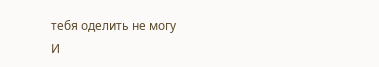тебя оделить не могу
И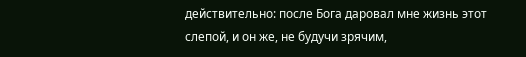действительно: после Бога даровал мне жизнь этот слепой, и он же, не будучи зрячим,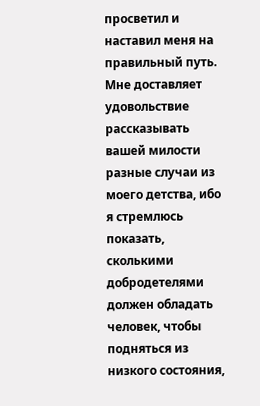просветил и наставил меня на правильный путь.
Мне доставляет удовольствие рассказывать вашей милости разные случаи из моего детства, ибо я стремлюсь показать, сколькими добродетелями должен обладать человек, чтобы подняться из низкого состояния,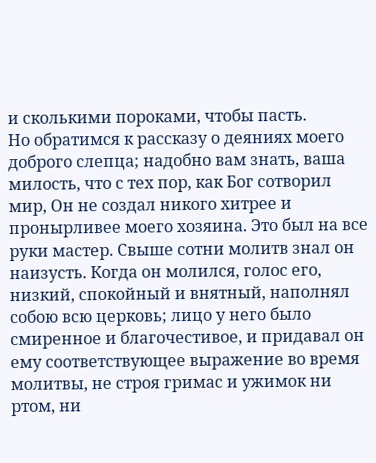и сколькими пороками, чтобы пасть.
Но обратимся к рассказу о деяниях моего доброго слепца; надобно вам знать, ваша милость, что с тех пор, как Бог сотворил мир, Он не создал никого хитрее и пронырливее моего хозяина. Это был на все руки мастер. Свыше сотни молитв знал он наизусть. Когда он молился, голос его, низкий, спокойный и внятный, наполнял собою всю церковь; лицо у него было смиренное и благочестивое, и придавал он ему соответствующее выражение во время молитвы, не строя гримас и ужимок ни ртом, ни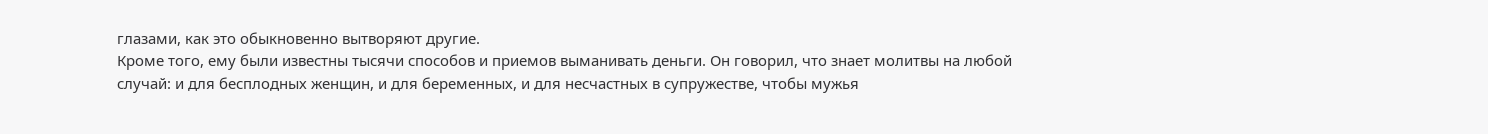глазами, как это обыкновенно вытворяют другие.
Кроме того, ему были известны тысячи способов и приемов выманивать деньги. Он говорил, что знает молитвы на любой случай: и для бесплодных женщин, и для беременных, и для несчастных в супружестве, чтобы мужья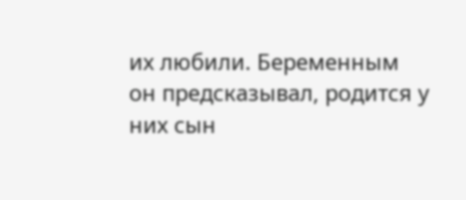их любили. Беременным он предсказывал, родится у них сын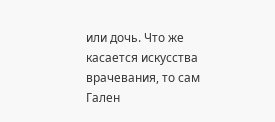или дочь. Что же касается искусства врачевания, то сам Гален